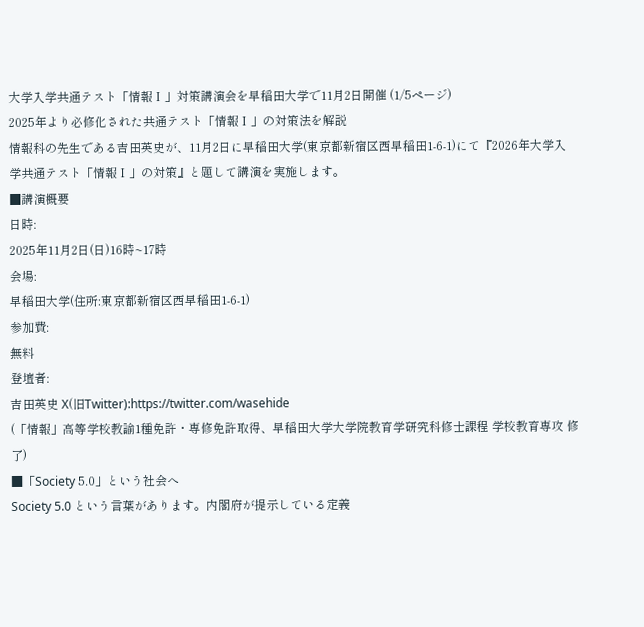大学入学共通テスト「情報Ⅰ」対策講演会を早稲田大学で11月2日開催 (1/5ページ)
2025年より必修化された共通テスト「情報Ⅰ」の対策法を解説
情報科の先生である吉田英史が、11月2日に早稲田大学(東京都新宿区西早稲田1-6-1)にて『2026年大学入学共通テスト「情報Ⅰ」の対策』と題して講演を実施します。
■講演概要
日時:
2025年11月2日(日)16時~17時
会場:
早稲田大学(住所:東京都新宿区西早稲田1-6-1)
参加費:
無料
登壇者:
吉田英史 X(旧Twitter):https://twitter.com/wasehide
(「情報」高等学校教諭1種免許・専修免許取得、早稲田大学大学院教育学研究科修士課程 学校教育専攻 修了)
■「Society 5.0」という社会へ
Society 5.0 という言葉があります。内閣府が提示している定義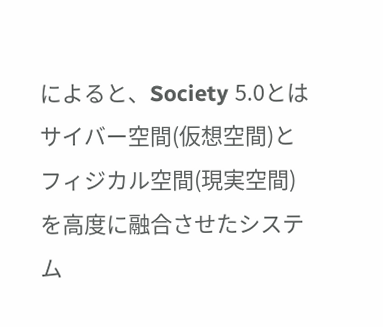によると、Society 5.0とはサイバー空間(仮想空間)とフィジカル空間(現実空間)を高度に融合させたシステム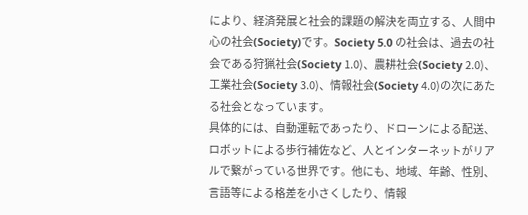により、経済発展と社会的課題の解決を両立する、人間中心の社会(Society)です。Society 5.0 の社会は、過去の社会である狩猟社会(Society 1.0)、農耕社会(Society 2.0)、工業社会(Society 3.0)、情報社会(Society 4.0)の次にあたる社会となっています。
具体的には、自動運転であったり、ドローンによる配送、ロボットによる歩行補佐など、人とインターネットがリアルで繋がっている世界です。他にも、地域、年齢、性別、言語等による格差を小さくしたり、情報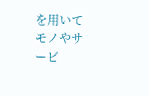を用いてモノやサービ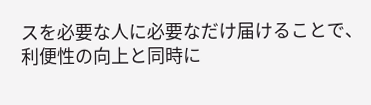スを必要な人に必要なだけ届けることで、利便性の向上と同時に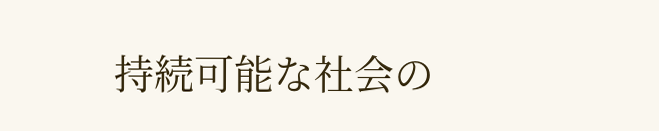持続可能な社会の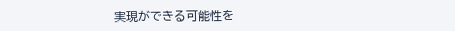実現ができる可能性を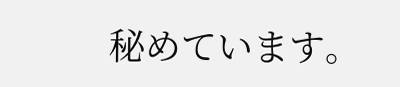秘めています。